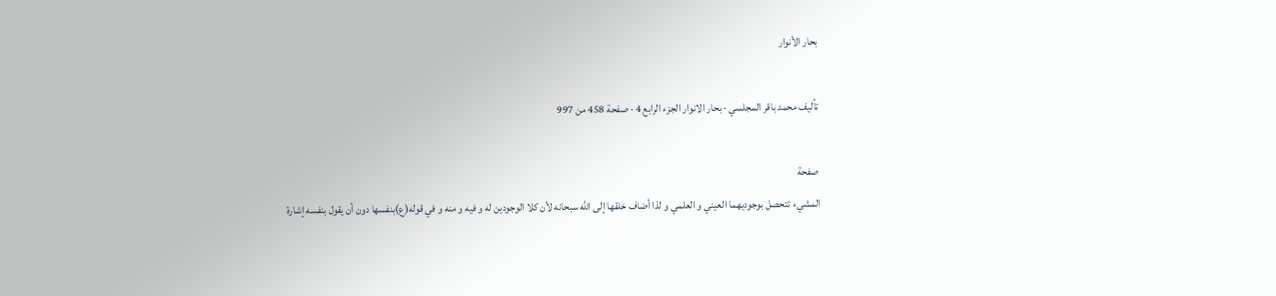بحار الأنوار

تأليف محمد باقر المجلسي · بحار الانوار الجزء الرابع 4 · صفحة 458 من 997

صفحة
المشيء تتحصل بوجوديهما العيني و العلمي و لذا أضاف خلقها إلى الله سبحانه لأن كلا الوجودين له و فيه و منه و في قوله(ع)بنفسها دون أن يقول بنفسه إشارة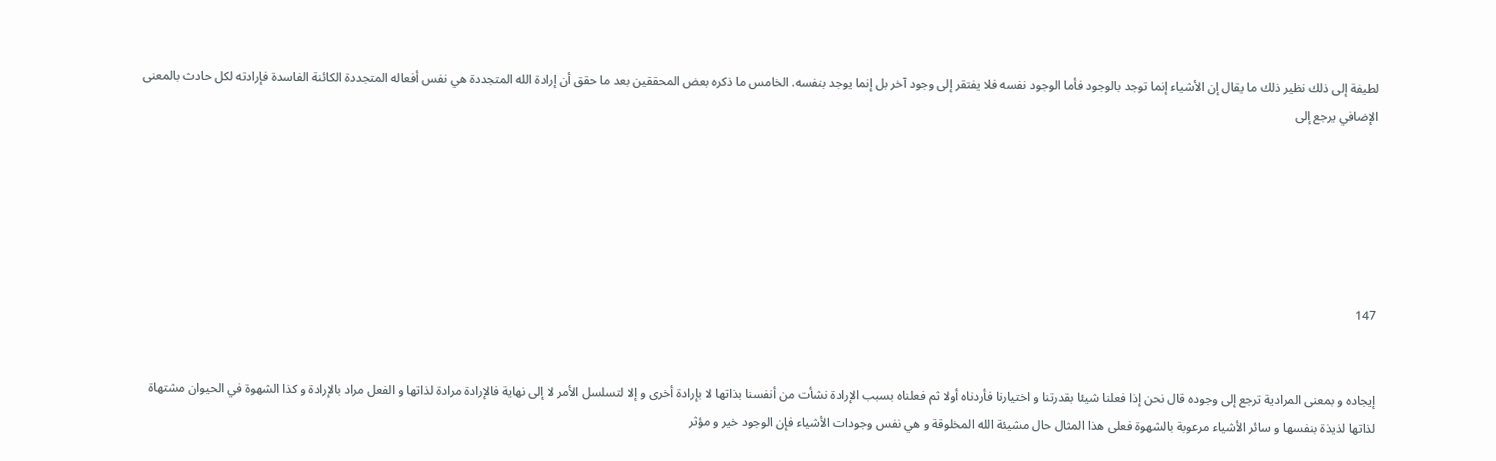لطيفة إلى ذلك نظير ذلك ما يقال إن الأشياء إنما توجد بالوجود فأما الوجود نفسه فلا يفتقر إلى وجود آخر بل إنما يوجد بنفسه. الخامس ما ذكره بعض المحققين بعد ما حقق أن إرادة الله المتجددة هي نفس أفعاله المتجددة الكائنة الفاسدة فإرادته لكل حادث بالمعنى الإضافي يرجع إلى






147


إيجاده و بمعنى المرادية ترجع إلى وجوده قال نحن إذا فعلنا شيئا بقدرتنا و اختيارنا فأردناه أولا ثم فعلناه بسبب الإرادة نشأت من أنفسنا بذاتها لا بإرادة أخرى و إلا لتسلسل الأمر لا إلى نهاية فالإرادة مرادة لذاتها و الفعل مراد بالإرادة و كذا الشهوة في الحيوان مشتهاة لذاتها لذيذة بنفسها و سائر الأشياء مرعوبة بالشهوة فعلى هذا المثال حال مشيئة الله المخلوقة و هي نفس وجودات الأشياء فإن الوجود خير و مؤثر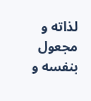لذاته و مجعول بنفسه و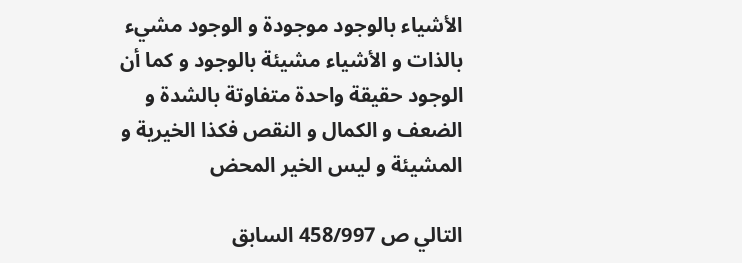الأشياء بالوجود موجودة و الوجود مشيء بالذات و الأشياء مشيئة بالوجود و كما أن الوجود حقيقة واحدة متفاوتة بالشدة و الضعف و الكمال و النقص فكذا الخيرية و المشيئة و ليس الخير المحض

التالي ص 458/997 السابق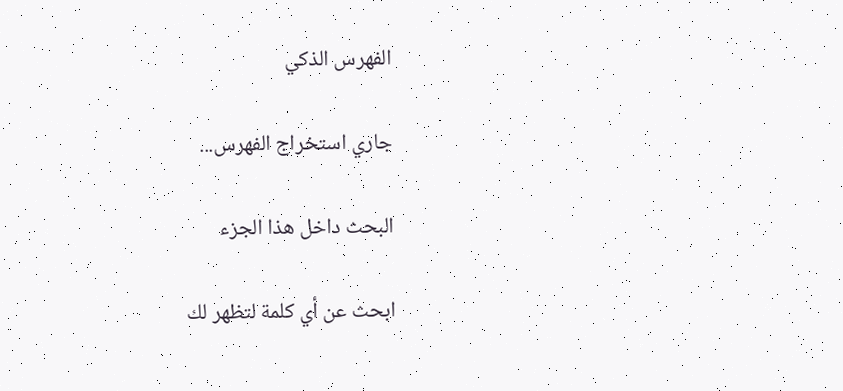الفهرس الذكي

جاري استخراج الفهرس...

البحث داخل هذا الجزء

ابحث عن أي كلمة لتظهر لك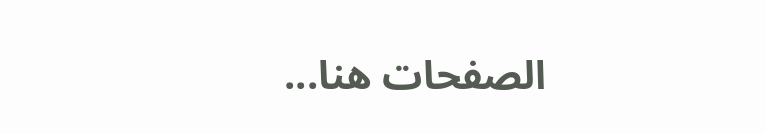الصفحات هنا...